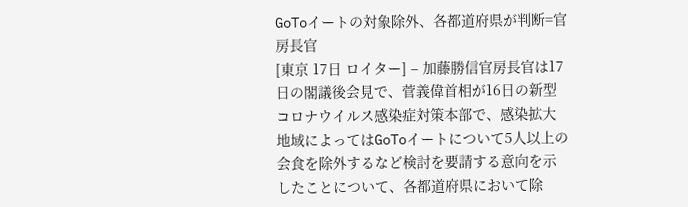GoToイートの対象除外、各都道府県が判断=官房長官
[東京 17日 ロイター] – 加藤勝信官房長官は17日の閣議後会見で、菅義偉首相が16日の新型コロナウイルス感染症対策本部で、感染拡大地域によってはGoToイートについて5人以上の会食を除外するなど検討を要請する意向を示したことについて、各都道府県において除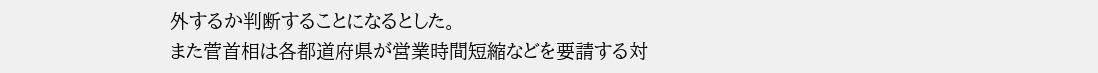外するか判断することになるとした。
また菅首相は各都道府県が営業時間短縮などを要請する対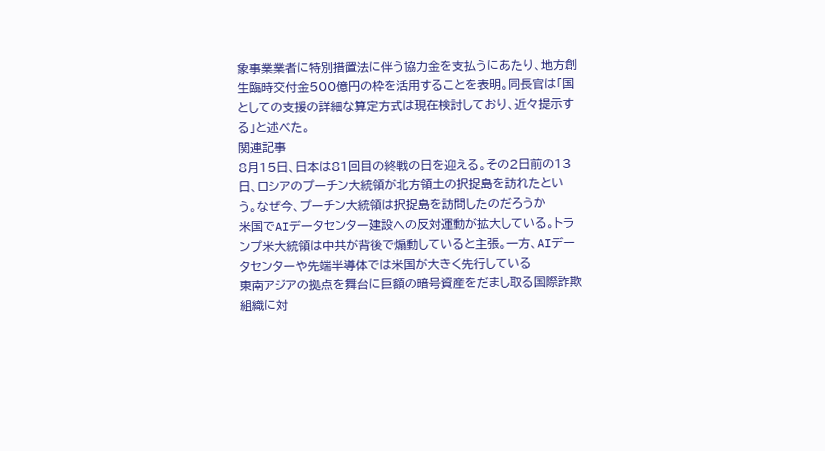象事業業者に特別措置法に伴う協力金を支払うにあたり、地方創生臨時交付金500億円の枠を活用することを表明。同長官は「国としての支援の詳細な算定方式は現在検討しており、近々提示する」と述べた。
関連記事
8月15日、日本は81回目の終戦の日を迎える。その2日前の13日、ロシアのプーチン大統領が北方領土の択捉島を訪れたという。なぜ今、プーチン大統領は択捉島を訪問したのだろうか
米国でAIデータセンター建設への反対運動が拡大している。トランプ米大統領は中共が背後で煽動していると主張。一方、AIデータセンターや先端半導体では米国が大きく先行している
東南アジアの拠点を舞台に巨額の暗号資産をだまし取る国際詐欺組織に対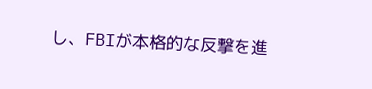し、FBIが本格的な反撃を進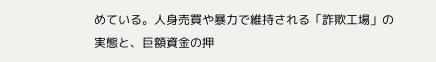めている。人身売買や暴力で維持される「詐欺工場」の実態と、巨額資金の押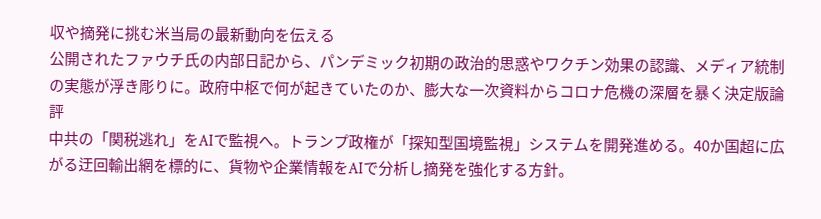収や摘発に挑む米当局の最新動向を伝える
公開されたファウチ氏の内部日記から、パンデミック初期の政治的思惑やワクチン効果の認識、メディア統制の実態が浮き彫りに。政府中枢で何が起きていたのか、膨大な一次資料からコロナ危機の深層を暴く決定版論評
中共の「関税逃れ」をAIで監視へ。トランプ政権が「探知型国境監視」システムを開発進める。40か国超に広がる迂回輸出網を標的に、貨物や企業情報をAIで分析し摘発を強化する方針。